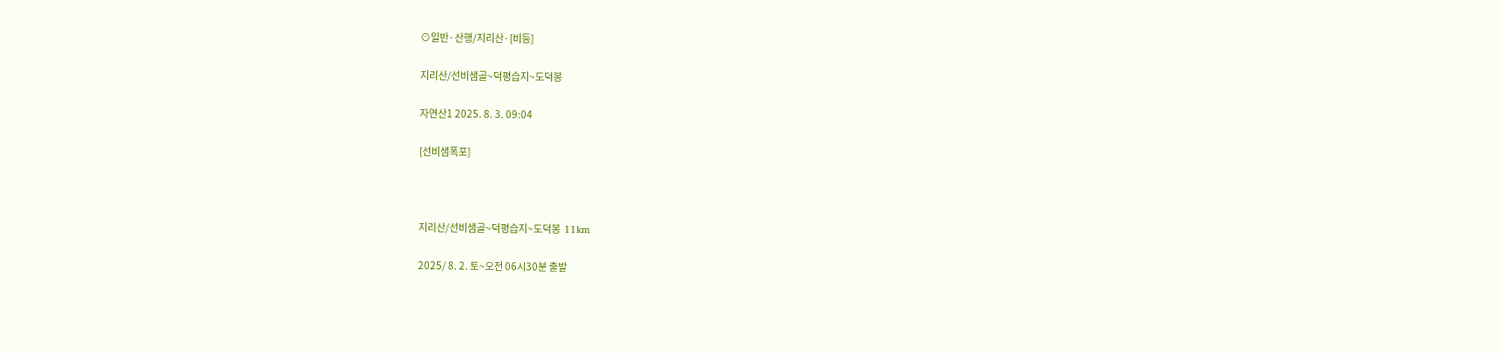⊙일반·산행/지리산·[비등]

지리산/선비샘골~덕평습지~도덕봉

자연산1 2025. 8. 3. 09:04

[선비샘폭포]



지리산/선비샘골~덕평습지~도덕봉  11km

2025/ 8. 2. 토~오전 06시30분 출발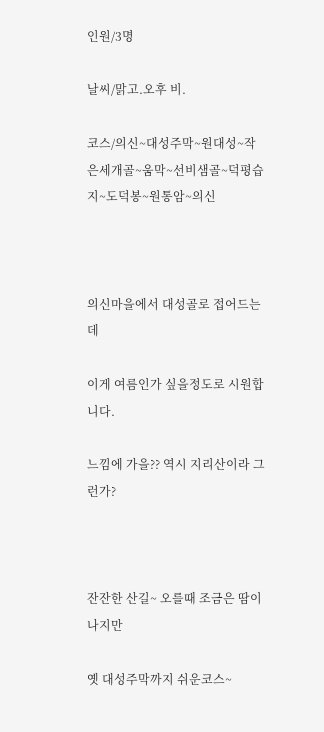인원/3명

날씨/맑고.오후 비.

코스/의신~대성주막~원대성~작은세개골~움막~선비샘골~덕평습지~도덕봉~원통암~의신



의신마을에서 대성골로 접어드는데

이게 여름인가 싶을정도로 시원합니다.

느낌에 가을?? 역시 지리산이라 그런가?



잔잔한 산길~ 오를때 조금은 땀이나지만

옛 대성주막까지 쉬운코스~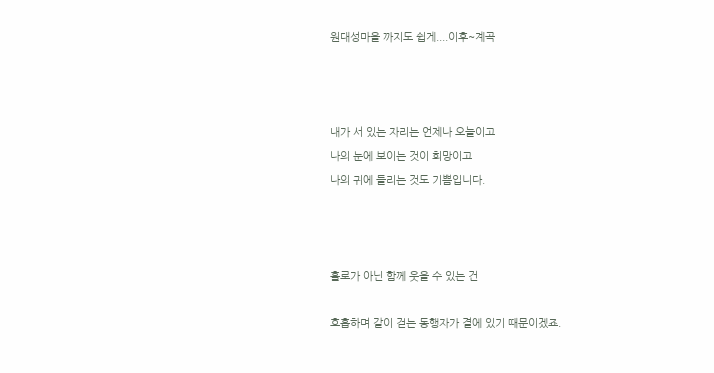원대성마을 까지도 쉽게....이후~계곡



내가 서 있는 자리는 언제나 오늘이고
나의 눈에 보이는 것이 희망이고
나의 귀에 들리는 것도 기쁨입니다.



홀로가 아닌 함께 웃을 수 있는 건

호흡하며 같이 걷는 동행자가 곁에 있기 때문이겠죠.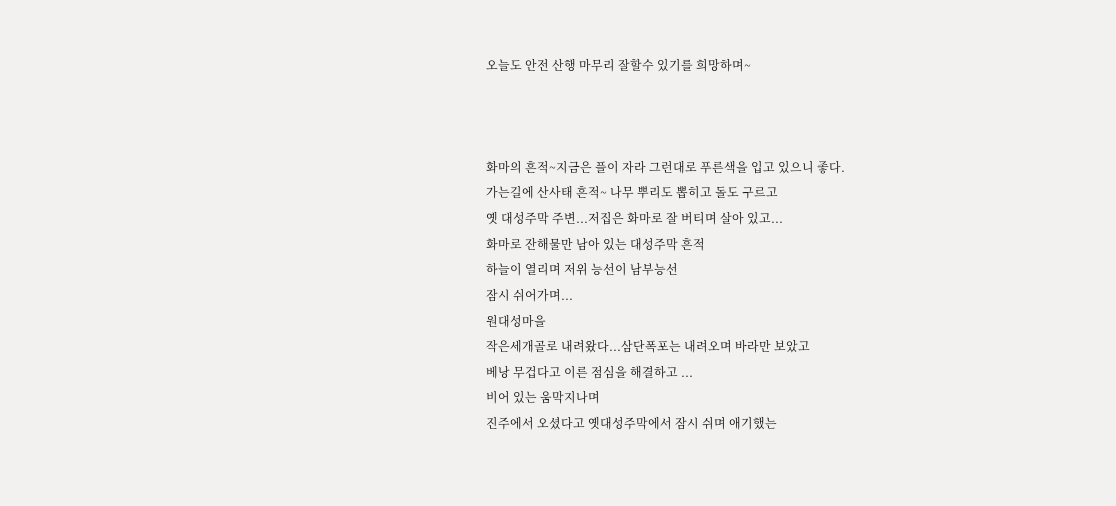오늘도 안전 산행 마무리 잘할수 있기를 희망하며~



화마의 흔적~지금은 플이 자라 그런대로 푸른색을 입고 있으니 좋다.
가는길에 산사태 흔적~ 나무 뿌리도 뽑히고 돌도 구르고
옛 대성주막 주변...저집은 화마로 잘 버티며 살아 있고...
화마로 잔해물만 남아 있는 대성주막 흔적
하늘이 열리며 저위 능선이 남부능선
잠시 쉬어가며...
원대성마을
작은세개골로 내려왔다...삼단폭포는 내려오며 바라만 보았고
베낭 무겁다고 이른 점심을 해결하고 ...
비어 있는 움막지나며
진주에서 오셨다고 옛대성주막에서 잠시 쉬며 애기했는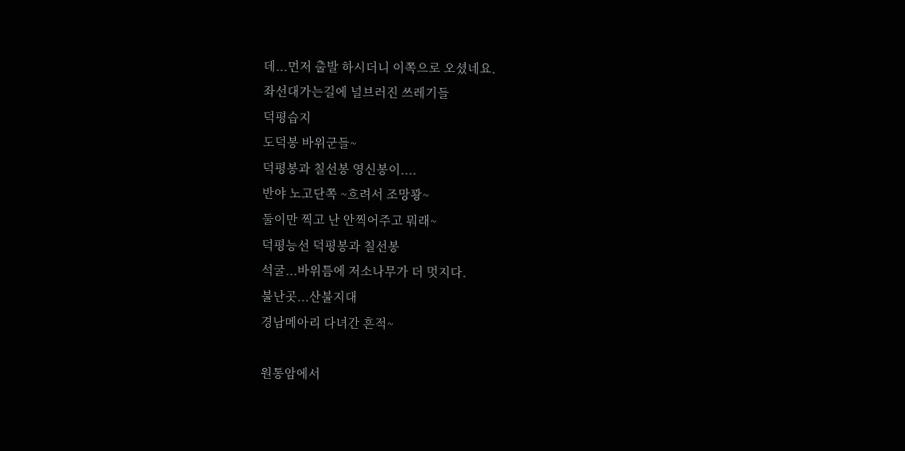데...먼저 출발 하시더니 이쪽으로 오셨네요.
좌선대가는길에 널브러진 쓰레기들
덕평습지
도덕봉 바위군들~
덕평봉과 칠선봉 영신봉이....
반야 노고단쪽 ~흐려서 조망꽝~
둘이만 찍고 난 안찍어주고 뭐래~
덕평능선 덕평봉과 칠선봉
석굴...바위틈에 저소나무가 더 멋지다.
불난곳...산불지대
경남메아리 다녀간 흔적~

원통암에서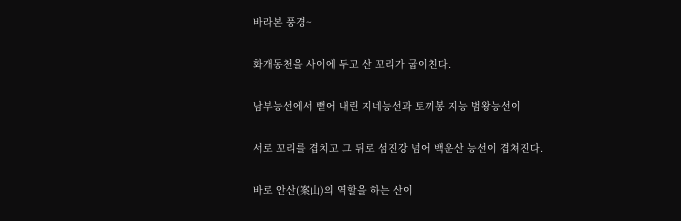바라본 풍경~

화개동천을 사이에 두고 산 꼬리가 굽이친다.

남부능선에서 뻗어 내린 지네능선과 토끼봉 지능 범왕능선이

서로 꼬리를 겹치고 그 뒤로 섬진강 넘어 백운산 능선이 겹쳐진다.

바로 안산(案山)의 역할을 하는 산이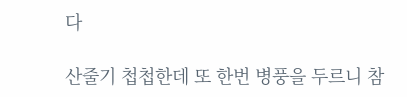다

산줄기 첩첩한데 또 한번 병풍을 두르니 참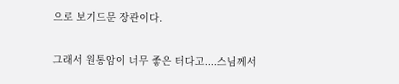으로 보기드문 장관이다.

그래서 원통암이 너무 좋은 터다고....스님께서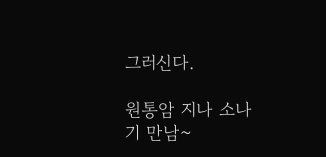그러신다.

원통암 지나 소나기 만남~